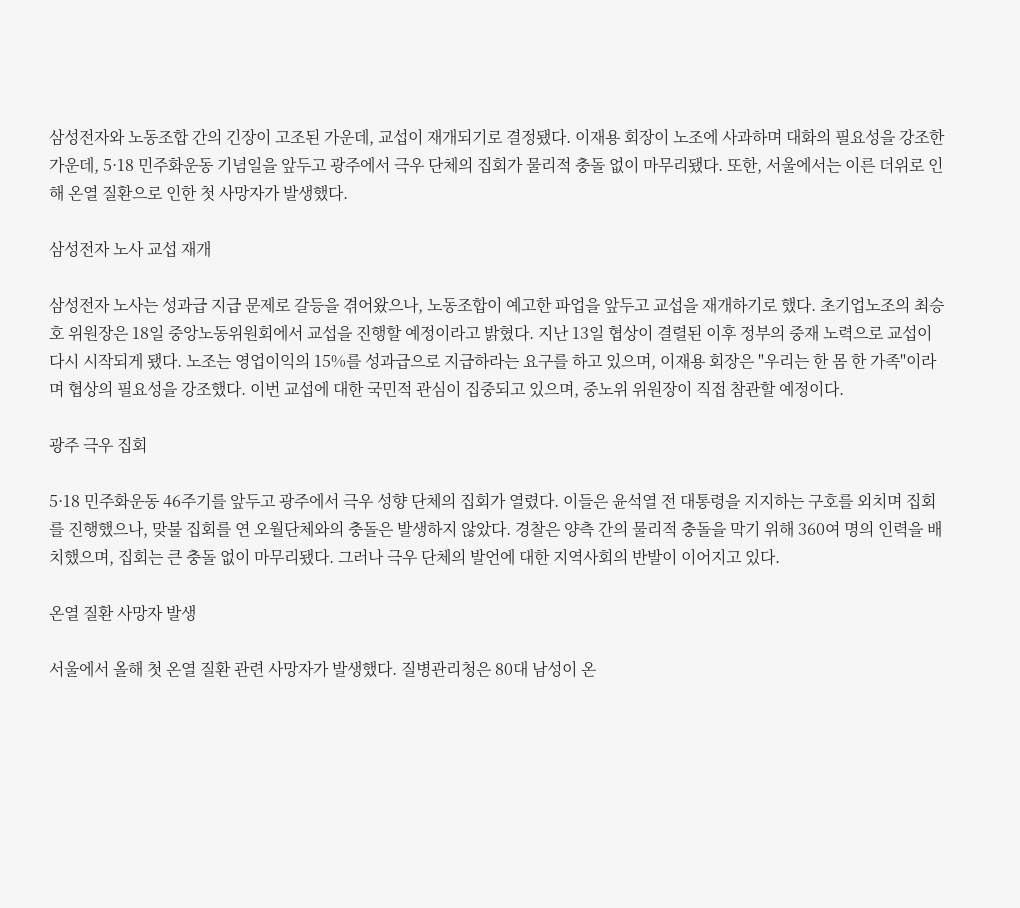삼성전자와 노동조합 간의 긴장이 고조된 가운데, 교섭이 재개되기로 결정됐다. 이재용 회장이 노조에 사과하며 대화의 필요성을 강조한 가운데, 5·18 민주화운동 기념일을 앞두고 광주에서 극우 단체의 집회가 물리적 충돌 없이 마무리됐다. 또한, 서울에서는 이른 더위로 인해 온열 질환으로 인한 첫 사망자가 발생했다.

삼성전자 노사 교섭 재개

삼성전자 노사는 성과급 지급 문제로 갈등을 겪어왔으나, 노동조합이 예고한 파업을 앞두고 교섭을 재개하기로 했다. 초기업노조의 최승호 위원장은 18일 중앙노동위원회에서 교섭을 진행할 예정이라고 밝혔다. 지난 13일 협상이 결렬된 이후 정부의 중재 노력으로 교섭이 다시 시작되게 됐다. 노조는 영업이익의 15%를 성과급으로 지급하라는 요구를 하고 있으며, 이재용 회장은 "우리는 한 몸 한 가족"이라며 협상의 필요성을 강조했다. 이번 교섭에 대한 국민적 관심이 집중되고 있으며, 중노위 위원장이 직접 참관할 예정이다.

광주 극우 집회

5·18 민주화운동 46주기를 앞두고 광주에서 극우 성향 단체의 집회가 열렸다. 이들은 윤석열 전 대통령을 지지하는 구호를 외치며 집회를 진행했으나, 맞불 집회를 연 오월단체와의 충돌은 발생하지 않았다. 경찰은 양측 간의 물리적 충돌을 막기 위해 360여 명의 인력을 배치했으며, 집회는 큰 충돌 없이 마무리됐다. 그러나 극우 단체의 발언에 대한 지역사회의 반발이 이어지고 있다.

온열 질환 사망자 발생

서울에서 올해 첫 온열 질환 관련 사망자가 발생했다. 질병관리청은 80대 남성이 온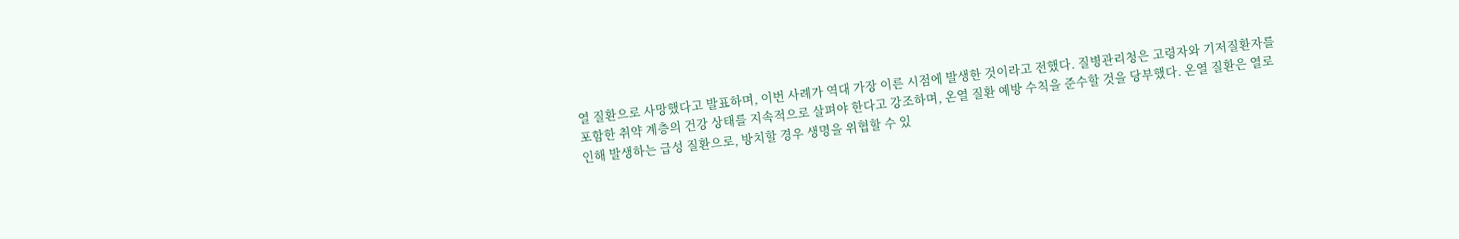열 질환으로 사망했다고 발표하며, 이번 사례가 역대 가장 이른 시점에 발생한 것이라고 전했다. 질병관리청은 고령자와 기저질환자를 포함한 취약 계층의 건강 상태를 지속적으로 살펴야 한다고 강조하며, 온열 질환 예방 수칙을 준수할 것을 당부했다. 온열 질환은 열로 인해 발생하는 급성 질환으로, 방치할 경우 생명을 위협할 수 있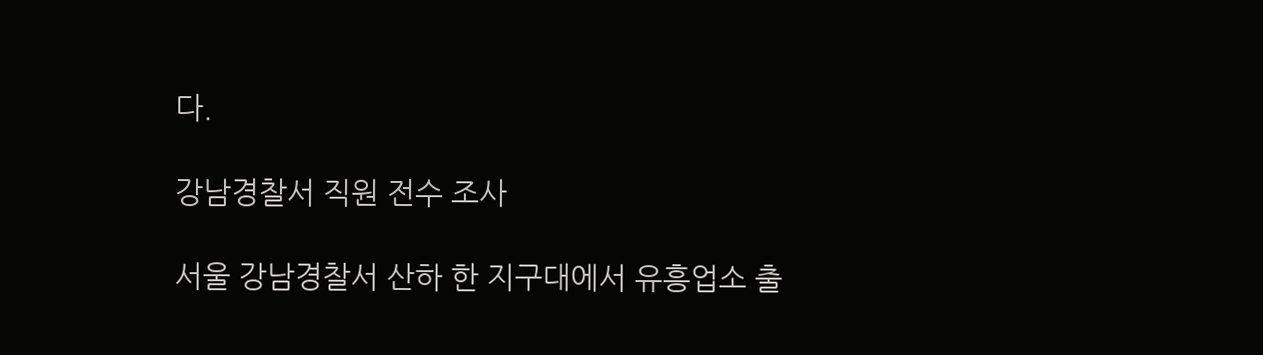다.

강남경찰서 직원 전수 조사

서울 강남경찰서 산하 한 지구대에서 유흥업소 출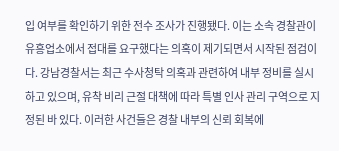입 여부를 확인하기 위한 전수 조사가 진행됐다. 이는 소속 경찰관이 유흥업소에서 접대를 요구했다는 의혹이 제기되면서 시작된 점검이다. 강남경찰서는 최근 수사청탁 의혹과 관련하여 내부 정비를 실시하고 있으며, 유착 비리 근절 대책에 따라 특별 인사 관리 구역으로 지정된 바 있다. 이러한 사건들은 경찰 내부의 신뢰 회복에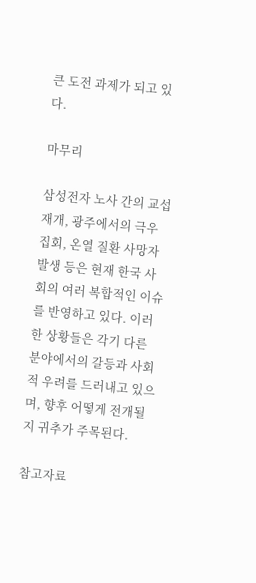큰 도전 과제가 되고 있다.

마무리

삼성전자 노사 간의 교섭 재개, 광주에서의 극우 집회, 온열 질환 사망자 발생 등은 현재 한국 사회의 여러 복합적인 이슈를 반영하고 있다. 이러한 상황들은 각기 다른 분야에서의 갈등과 사회적 우려를 드러내고 있으며, 향후 어떻게 전개될지 귀추가 주목된다.

참고자료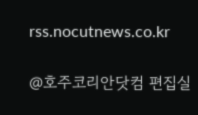rss.nocutnews.co.kr

@호주코리안닷컴 편집실